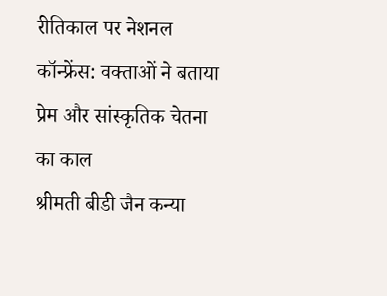रीतिकाल पर नेशनल कॉन्फ्रेंस: वक्ताओं ने बताया प्रेम और सांस्कृतिक चेतना का काल
श्रीमती बीडी जैन कन्या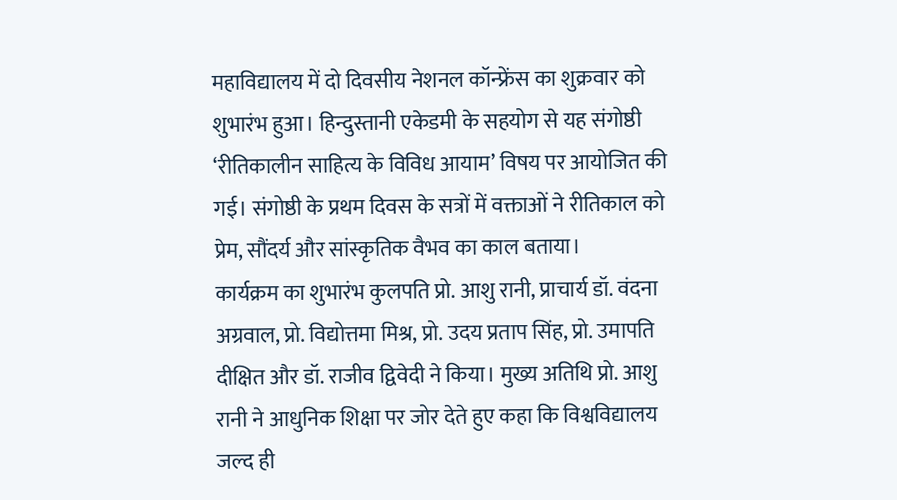महाविद्यालय में दो दिवसीय नेशनल कॉन्फ्रेंस का शुक्रवार को शुभारंभ हुआ। हिन्दुस्तानी एकेडमी के सहयोग से यह संगोष्ठी ‘रीतिकालीन साहित्य के विविध आयाम’ विषय पर आयोजित की गई। संगोष्ठी के प्रथम दिवस के सत्रों में वक्ताओं ने रीतिकाल को प्रेम, सौंदर्य और सांस्कृतिक वैभव का काल बताया।
कार्यक्रम का शुभारंभ कुलपति प्रो. आशु रानी, प्राचार्य डॉ. वंदना अग्रवाल, प्रो. विद्योत्तमा मिश्र, प्रो. उदय प्रताप सिंह, प्रो. उमापति दीक्षित और डॉ. राजीव द्विवेदी ने किया। मुख्य अतिथि प्रो. आशु रानी ने आधुनिक शिक्षा पर जोर देते हुए कहा कि विश्वविद्यालय जल्द ही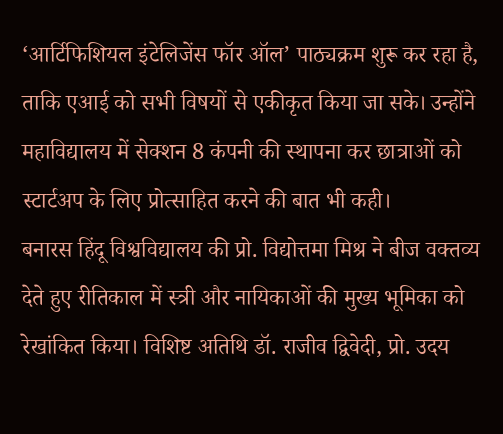‘आर्टिफिशियल इंटेलिजेंस फॉर ऑल’ पाठ्यक्रम शुरू कर रहा है, ताकि एआई को सभी विषयों से एकीकृत किया जा सके। उन्होंने महाविद्यालय में सेक्शन 8 कंपनी की स्थापना कर छात्राओं को स्टार्टअप के लिए प्रोत्साहित करने की बात भी कही।
बनारस हिंदू विश्वविद्यालय की प्रो. विद्योत्तमा मिश्र ने बीज वक्तव्य देते हुए रीतिकाल में स्त्री और नायिकाओं की मुख्य भूमिका को रेखांकित किया। विशिष्ट अतिथि डॉ. राजीव द्विवेदी, प्रो. उदय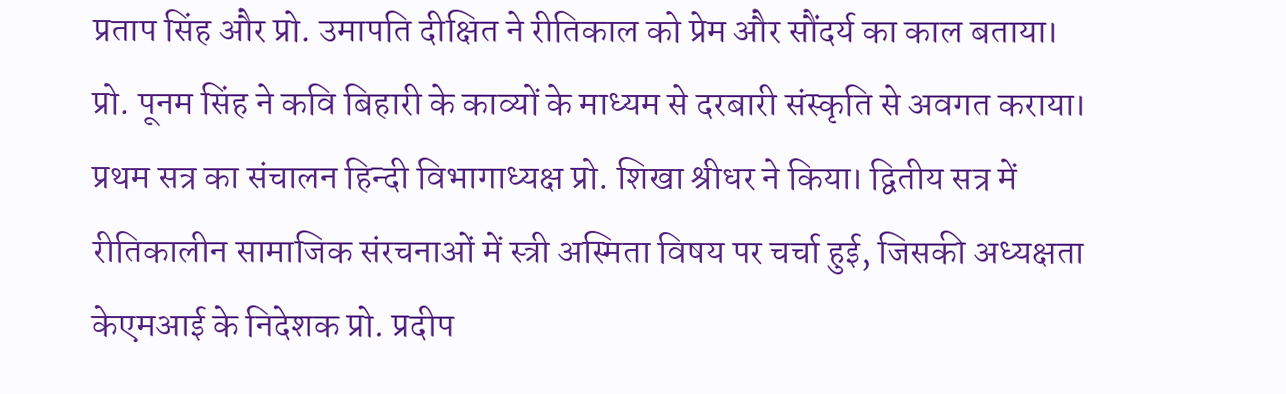प्रताप सिंह और प्रो. उमापति दीक्षित ने रीतिकाल को प्रेम और सौंदर्य का काल बताया। प्रो. पूनम सिंह ने कवि बिहारी के काव्यों के माध्यम से दरबारी संस्कृति से अवगत कराया।
प्रथम सत्र का संचालन हिन्दी विभागाध्यक्ष प्रो. शिखा श्रीधर ने किया। द्वितीय सत्र में रीतिकालीन सामाजिक संरचनाओं में स्त्री अस्मिता विषय पर चर्चा हुई, जिसकी अध्यक्षता केएमआई के निदेशक प्रो. प्रदीप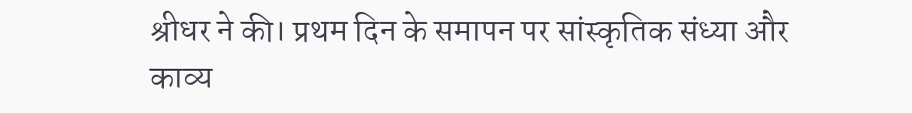श्रीधर ने की। प्रथम दिन के समापन पर सांस्कृतिक संध्या और काव्य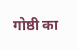गोष्ठी का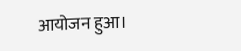आयोजन हुआ।